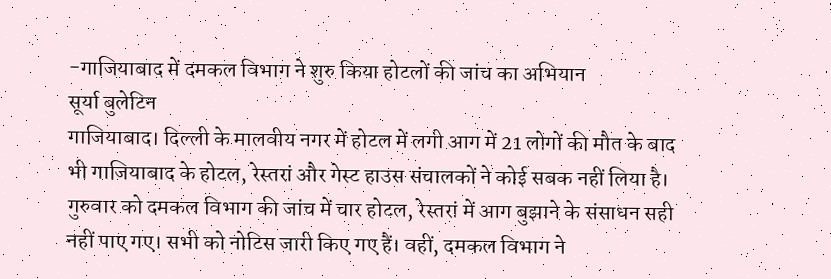-गाजियाबाद में दमकल विभाग ने शुरु किया होटलों की जांच का अभियान
सूर्या बुलेटिन
गाजियाबाद। दिल्ली के मालवीय नगर में होटल में लगी आग में 21 लोगों की मौत के बाद भी गाजियाबाद के होटल, रेस्तरां और गेस्ट हाउस संचालकों ने कोई सबक नहीं लिया है। गुरुवार को दमकल विभाग की जांच में चार होटल, रेस्तरां में आग बुझाने के संसाधन सही नहीं पाए गए। सभी को नोटिस जारी किए गए हैं। वहीं, दमकल विभाग ने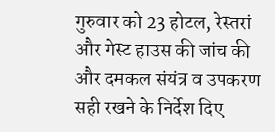गुरुवार को 23 होटल, रेस्तरां और गेस्ट हाउस की जांच की और दमकल संयंत्र व उपकरण सही रखने के निर्देश दिए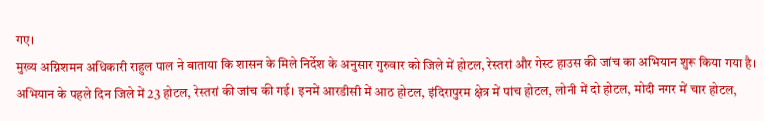गए।
मुख्य अग्निशमन अधिकारी राहुल पाल ने बाताया कि शासन के मिले निर्देश के अनुसार गुरुवार को जिले में होटल, रेस्तरां और गेस्ट हाउस की जांच का अभियान शुरू किया गया है। अभियान के पहले दिन जिले में 23 होटल, रेस्तरां की जांच की गई। इनमें आरडीसी में आठ होटल, इंदिरापुरम क्षेत्र में पांच होटल, लोनी में दो होटल, मोदी नगर में चार होटल,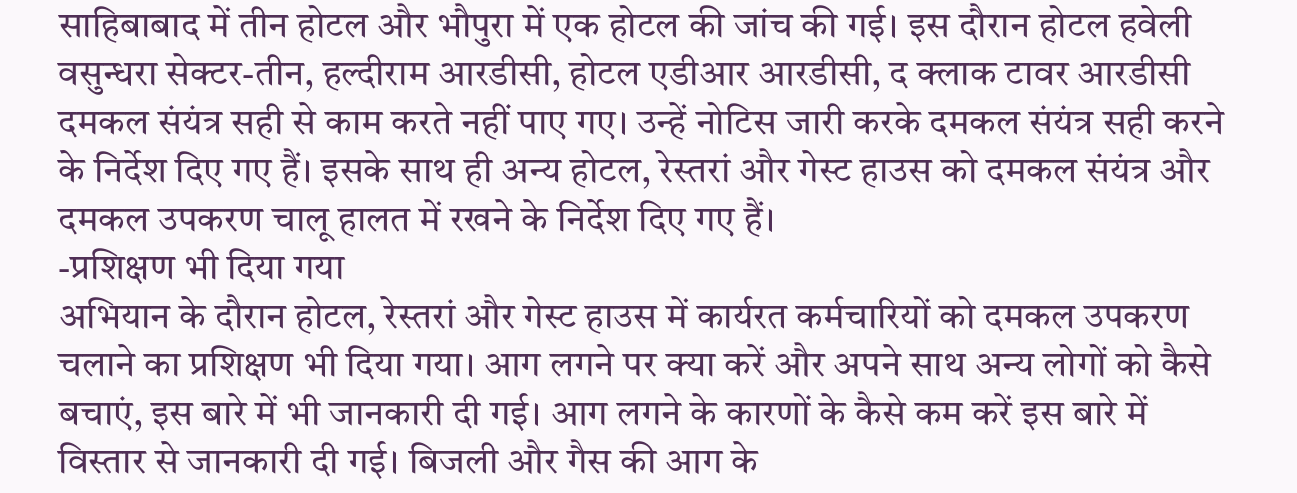साहिबाबाद में तीन होटल और भौपुरा में एक होटल की जांच की गई। इस दौरान होटल हवेली वसुन्धरा सेक्टर-तीन, हल्दीराम आरडीसी, होटल एडीआर आरडीसी, द क्लाक टावर आरडीसी दमकल संयंत्र सही से काम करते नहीं पाए गए। उन्हें नोटिस जारी करके दमकल संयंत्र सही करने के निर्देश दिए गए हैं। इसके साथ ही अन्य होटल, रेस्तरां और गेस्ट हाउस को दमकल संयंत्र और दमकल उपकरण चालू हालत में रखने के निर्देश दिए गए हैं।
-प्रशिक्षण भी दिया गया
अभियान के दौरान होटल, रेस्तरां और गेस्ट हाउस में कार्यरत कर्मचारियों को दमकल उपकरण चलाने का प्रशिक्षण भी दिया गया। आग लगने पर क्या करें और अपने साथ अन्य लोगों को कैसे बचाएं, इस बारे में भी जानकारी दी गई। आग लगने के कारणों के कैसे कम करें इस बारे में विस्तार से जानकारी दी गई। बिजली और गैस की आग के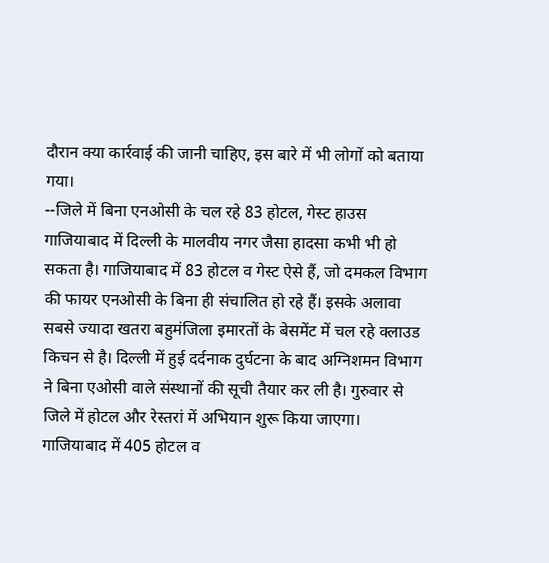दौरान क्या कार्रवाई की जानी चाहिए, इस बारे में भी लोगों को बताया गया।
--जिले में बिना एनओसी के चल रहे 83 होटल, गेस्ट हाउस
गाजियाबाद में दिल्ली के मालवीय नगर जैसा हादसा कभी भी हो सकता है। गाजियाबाद में 83 होटल व गेस्ट ऐसे हैं, जो दमकल विभाग की फायर एनओसी के बिना ही संचालित हो रहे हैं। इसके अलावा सबसे ज्यादा खतरा बहुमंजिला इमारतों के बेसमेंट में चल रहे क्लाउड किचन से है। दिल्ली में हुई दर्दनाक दुर्घटना के बाद अग्निशमन विभाग ने बिना एओसी वाले संस्थानों की सूची तैयार कर ली है। गुरुवार से जिले में होटल और रेस्तरां में अभियान शुरू किया जाएगा।
गाजियाबाद में 405 होटल व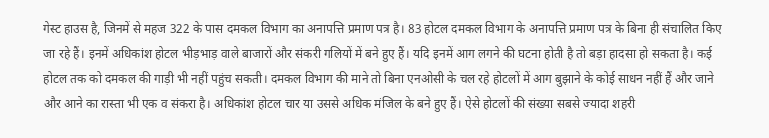गेस्ट हाउस है, जिनमें से महज 322 के पास दमकल विभाग का अनापत्ति प्रमाण पत्र है। 83 होटल दमकल विभाग के अनापत्ति प्रमाण पत्र के बिना ही संचालित किए जा रहे हैं। इनमें अधिकांश होटल भीड़भाड़ वाले बाजारों और संकरी गलियों में बने हुए हैं। यदि इनमें आग लगने की घटना होती है तो बड़ा हादसा हो सकता है। कई होटल तक को दमकल की गाड़ी भी नहीं पहुंच सकती। दमकल विभाग की माने तो बिना एनओसी के चल रहे होटलों में आग बुझाने के कोई साधन नहीं हैं और जाने और आने का रास्ता भी एक व संकरा है। अधिकांश होटल चार या उससे अधिक मंजिल के बने हुए हैं। ऐसे होटलों की संख्या सबसे ज्यादा शहरी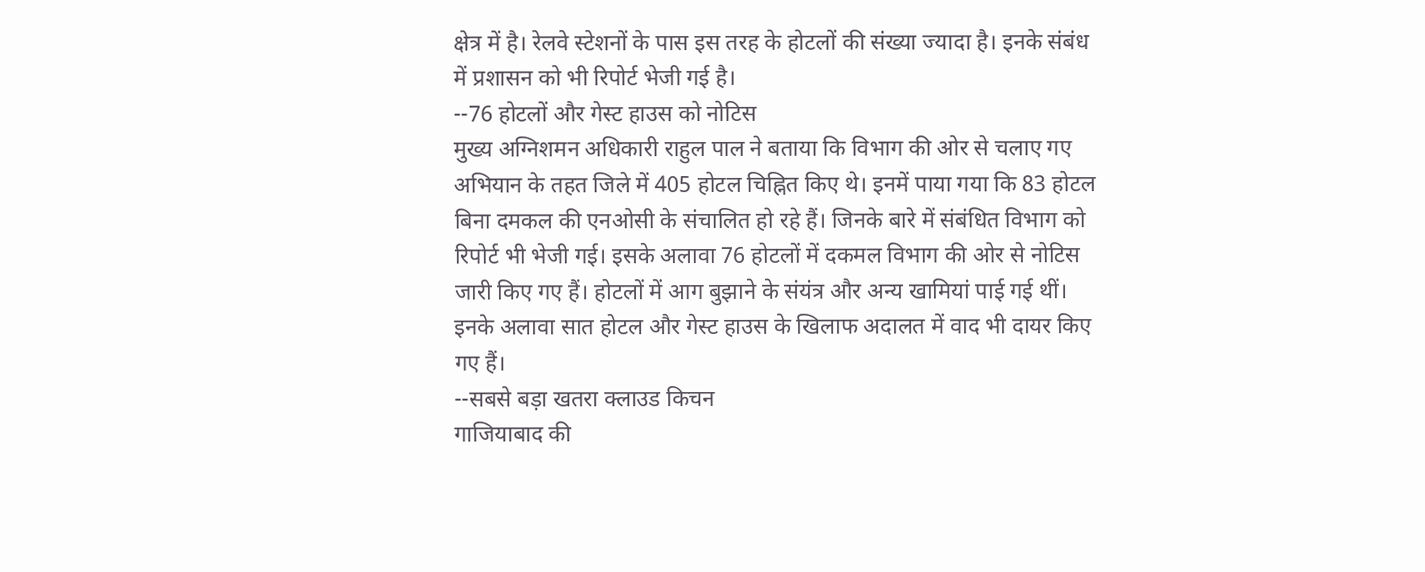क्षेत्र में है। रेलवे स्टेशनों के पास इस तरह के होटलों की संख्या ज्यादा है। इनके संबंध में प्रशासन को भी रिपोर्ट भेजी गई है।
--76 होटलों और गेस्ट हाउस को नोटिस
मुख्य अग्निशमन अधिकारी राहुल पाल ने बताया कि विभाग की ओर से चलाए गए अभियान के तहत जिले में 405 होटल चिह्नित किए थे। इनमें पाया गया कि 83 होटल बिना दमकल की एनओसी के संचालित हो रहे हैं। जिनके बारे में संबंधित विभाग को रिपोर्ट भी भेजी गई। इसके अलावा 76 होटलों में दकमल विभाग की ओर से नोटिस जारी किए गए हैं। होटलों में आग बुझाने के संयंत्र और अन्य खामियां पाई गई थीं। इनके अलावा सात होटल और गेस्ट हाउस के खिलाफ अदालत में वाद भी दायर किए गए हैं।
--सबसे बड़ा खतरा क्लाउड किचन
गाजियाबाद की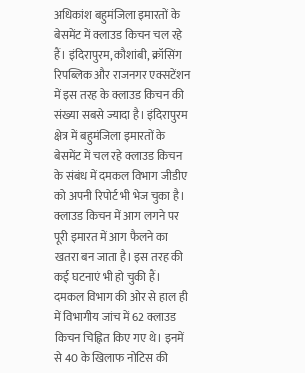अधिकांश बहुमंजिला इमारतों के बेसमेंट में क्लाउड किचन चल रहे हैं। इंदिरापुरम, कौशांबी, क्रॉसिंग रिपब्लिक और राजनगर एक्सटेंशन में इस तरह के क्लाउड किचन की संख्या सबसे ज्यादा है। इंदिरापुरम क्षेत्र में बहुमंजिला इमारतों के बेसमेंट में चल रहे क्लाउड किचन के संबंध में दमकल विभाग जीडीए को अपनी रिपोर्ट भी भेज चुका है। क्लाउड किचन में आग लगने पर पूरी इमारत में आग फैलने का खतरा बन जाता है। इस तरह की कई घटनाएं भी हो चुकी हैं। दमकल विभाग की ओर से हाल ही में विभागीय जांच में 62 क्लाउड किचन चिह्नित किए गए थे। इनमें से 40 के खिलाफ नोटिस की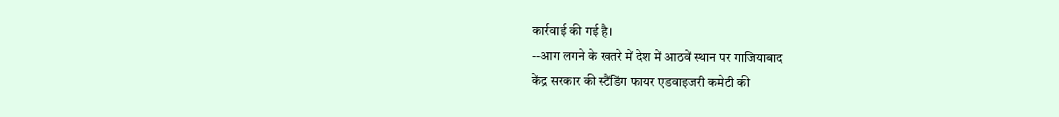कार्रवाई की गई है।
--आग लगने के खतरे में देश में आठवें स्थान पर गाजियाबाद
केंद्र सरकार की स्टैंडिंग फायर एडवाइजरी कमेटी की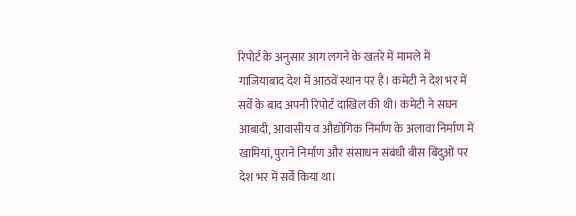रिपोर्ट के अनुसार आग लगने के खतरे में मामले में गाजियाबाद देश में आठवें स्थान पर है। कमेटी ने देश भर में सर्वे के बाद अपनी रिपोर्ट दाखिल की थी। कमेटी ने सघन आबादी, आवासीय व औद्योगिक निर्माण के अलावा निर्माण में खामियां, पुराने निर्माण और संसाधन संबंधी बीस बिंदुओं पर देश भर में सर्वे किया था।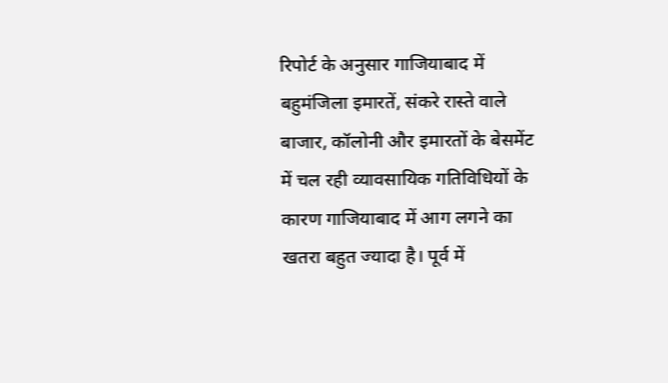रिपोर्ट के अनुसार गाजियाबाद में बहुमंजिला इमारतें, संकरे रास्ते वाले बाजार, कॉलोनी और इमारतों के बेसमेंट में चल रही व्यावसायिक गतिविधियों के कारण गाजियाबाद में आग लगने का खतरा बहुत ज्यादा है। पूर्व में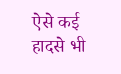ऐसे कई हादसे भी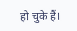हो चुके हैं।